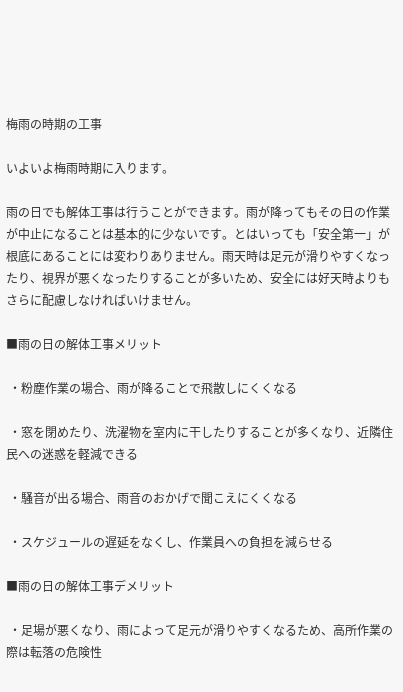梅雨の時期の工事

いよいよ梅雨時期に入ります。

雨の日でも解体工事は行うことができます。雨が降ってもその日の作業が中止になることは基本的に少ないです。とはいっても「安全第一」が根底にあることには変わりありません。雨天時は足元が滑りやすくなったり、視界が悪くなったりすることが多いため、安全には好天時よりもさらに配慮しなければいけません。

■雨の日の解体工事メリット

 ・粉塵作業の場合、雨が降ることで飛散しにくくなる

 ・窓を閉めたり、洗濯物を室内に干したりすることが多くなり、近隣住民への迷惑を軽減できる

 ・騒音が出る場合、雨音のおかげで聞こえにくくなる

 ・スケジュールの遅延をなくし、作業員への負担を減らせる

■雨の日の解体工事デメリット

 ・足場が悪くなり、雨によって足元が滑りやすくなるため、高所作業の際は転落の危険性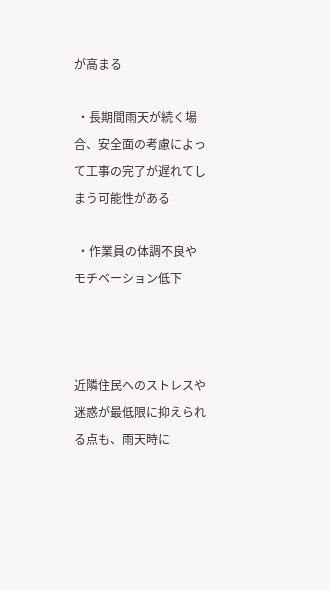が高まる

 ・長期間雨天が続く場合、安全面の考慮によって工事の完了が遅れてしまう可能性がある

 ・作業員の体調不良やモチベーション低下



近隣住民へのストレスや迷惑が最低限に抑えられる点も、雨天時に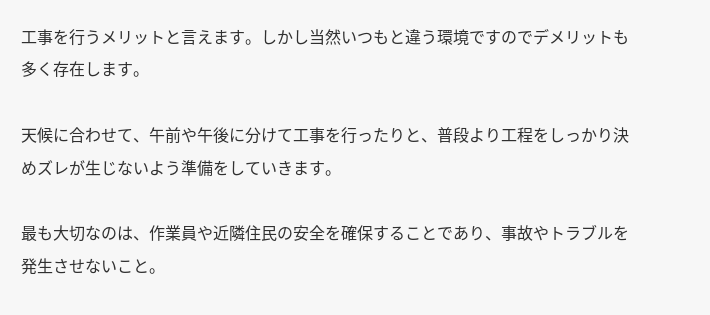工事を行うメリットと言えます。しかし当然いつもと違う環境ですのでデメリットも多く存在します。

天候に合わせて、午前や午後に分けて工事を行ったりと、普段より工程をしっかり決めズレが生じないよう準備をしていきます。

最も大切なのは、作業員や近隣住民の安全を確保することであり、事故やトラブルを発生させないこと。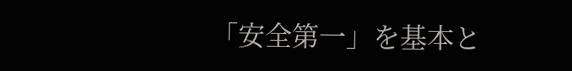「安全第一」を基本と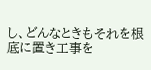し、どんなときもそれを根底に置き工事を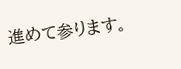進めて参ります。